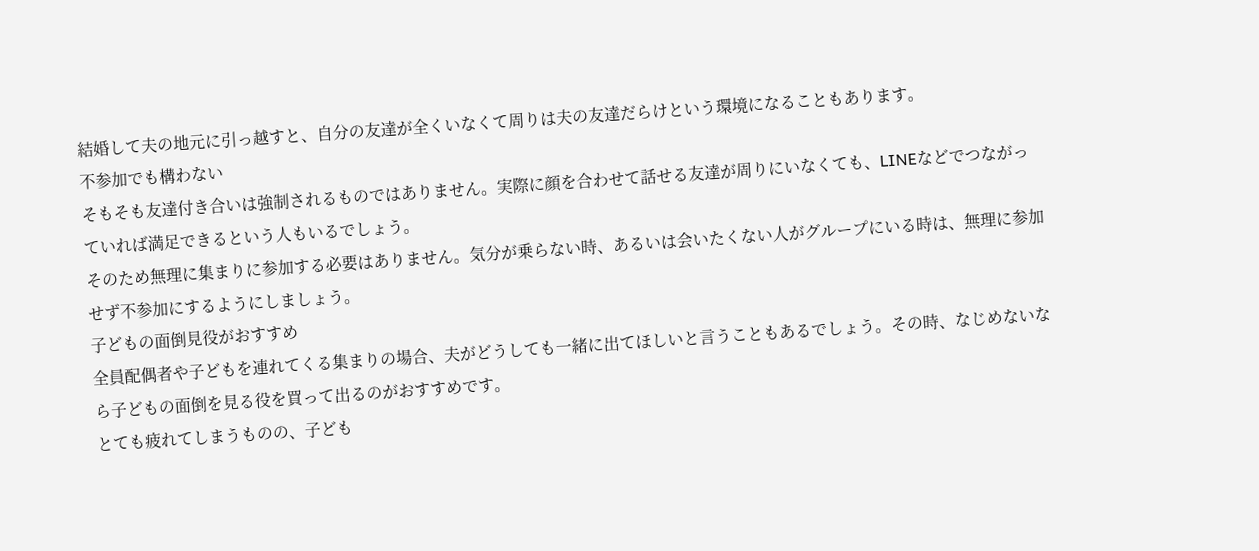結婚して夫の地元に引っ越すと、自分の友達が全くいなくて周りは夫の友達だらけという環境になることもあります。
不参加でも構わない
そもそも友達付き合いは強制されるものではありません。実際に顔を合わせて話せる友達が周りにいなくても、LINEなどでつながっていれば満足できるという人もいるでしょう。
そのため無理に集まりに参加する必要はありません。気分が乗らない時、あるいは会いたくない人がグループにいる時は、無理に参加せず不参加にするようにしましょう。
子どもの面倒見役がおすすめ
全員配偶者や子どもを連れてくる集まりの場合、夫がどうしても一緒に出てほしいと言うこともあるでしょう。その時、なじめないなら子どもの面倒を見る役を買って出るのがおすすめです。
とても疲れてしまうものの、子ども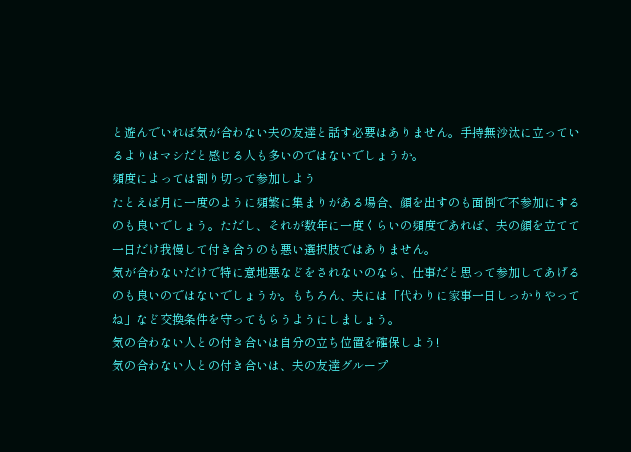と遊んでいれば気が合わない夫の友達と話す必要はありません。手持無沙汰に立っているよりはマシだと感じる人も多いのではないでしょうか。
頻度によっては割り切って参加しよう
たとえば月に一度のように頻繁に集まりがある場合、顔を出すのも面倒で不参加にするのも良いでしょう。ただし、それが数年に一度くらいの頻度であれば、夫の顔を立てて一日だけ我慢して付き合うのも悪い選択肢ではありません。
気が合わないだけで特に意地悪などをされないのなら、仕事だと思って参加してあげるのも良いのではないでしょうか。もちろん、夫には「代わりに家事一日しっかりやってね」など交換条件を守ってもらうようにしましょう。
気の合わない人との付き合いは自分の立ち位置を確保しよう!
気の合わない人との付き合いは、夫の友達グループ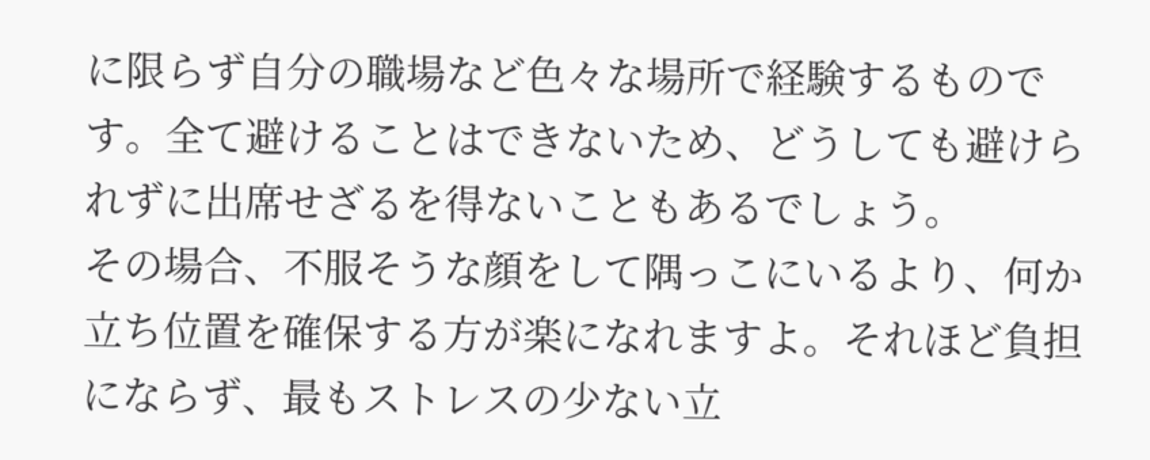に限らず自分の職場など色々な場所で経験するものです。全て避けることはできないため、どうしても避けられずに出席せざるを得ないこともあるでしょう。
その場合、不服そうな顔をして隅っこにいるより、何か立ち位置を確保する方が楽になれますよ。それほど負担にならず、最もストレスの少ない立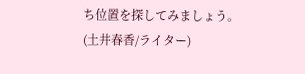ち位置を探してみましょう。
(土井春香/ライター)